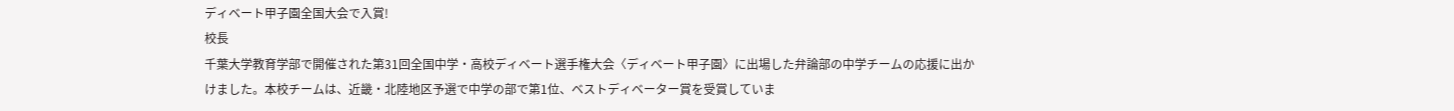ディベート甲子園全国大会で入賞!
校長
千葉大学教育学部で開催された第31回全国中学・高校ディベート選手権大会〈ディベート甲子園〉に出場した弁論部の中学チームの応援に出かけました。本校チームは、近畿・北陸地区予選で中学の部で第1位、ベストディベーター賞を受賞していま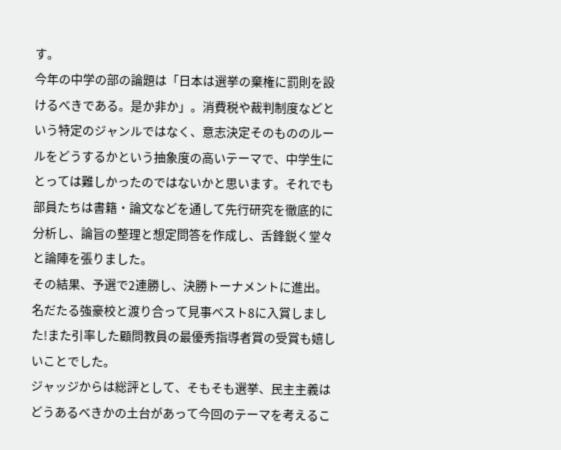す。
今年の中学の部の論題は「日本は選挙の棄権に罰則を設けるべきである。是か非か」。消費税や裁判制度などという特定のジャンルではなく、意志決定そのもののルールをどうするかという抽象度の高いテーマで、中学生にとっては難しかったのではないかと思います。それでも部員たちは書籍・論文などを通して先行研究を徹底的に分析し、論旨の整理と想定問答を作成し、舌鋒鋭く堂々と論陣を張りました。
その結果、予選で2連勝し、決勝トーナメントに進出。名だたる強豪校と渡り合って見事ベスト8に入賞しました!また引率した顧問教員の最優秀指導者賞の受賞も嬉しいことでした。
ジャッジからは総評として、そもそも選挙、民主主義はどうあるべきかの土台があって今回のテーマを考えるこ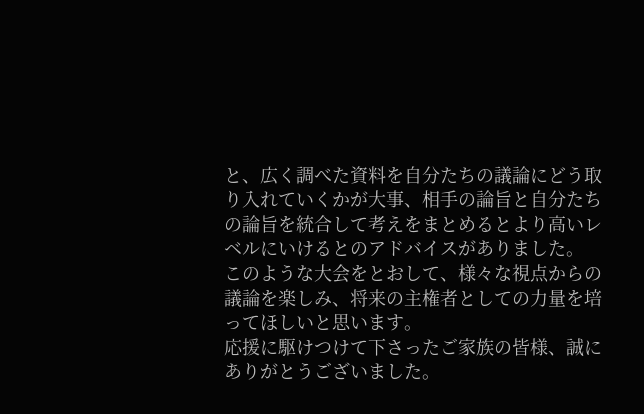と、広く調べた資料を自分たちの議論にどう取り入れていくかが大事、相手の論旨と自分たちの論旨を統合して考えをまとめるとより高いレベルにいけるとのアドバイスがありました。
このような大会をとおして、様々な視点からの議論を楽しみ、将来の主権者としての力量を培ってほしいと思います。
応援に駆けつけて下さったご家族の皆様、誠にありがとうございました。